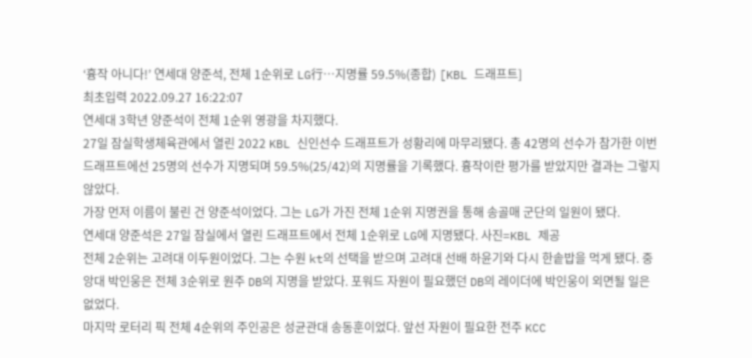‘흉작 아니다!’ 연세대 양준석, 전체 1순위로 LG行…지명률 59.5%(종합) [KBL 드래프트]
최초입력 2022.09.27 16:22:07
연세대 3학년 양준석이 전체 1순위 영광을 차지했다.
27일 잠실학생체육관에서 열린 2022 KBL 신인선수 드래프트가 성황리에 마무리됐다. 총 42명의 선수가 참가한 이번 드래프트에선 25명의 선수가 지명되며 59.5%(25/42)의 지명률을 기록했다. 흉작이란 평가를 받았지만 결과는 그렇지 않았다.
가장 먼저 이름이 불린 건 양준석이었다. 그는 LG가 가진 전체 1순위 지명권을 통해 송골매 군단의 일원이 됐다.
연세대 양준석은 27일 잠실에서 열린 드래프트에서 전체 1순위로 LG에 지명됐다. 사진=KBL 제공
전체 2순위는 고려대 이두원이었다. 그는 수원 kt의 선택을 받으며 고려대 선배 하윤기와 다시 한솥밥을 먹게 됐다. 중앙대 박인웅은 전체 3순위로 원주 DB의 지명을 받았다. 포워드 자원이 필요했던 DB의 레이더에 박인웅이 외면될 일은 없었다.
마지막 로터리 픽 전체 4순위의 주인공은 성균관대 송동훈이었다. 앞선 자원이 필요한 전주 KCC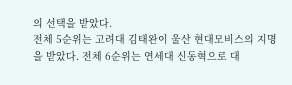의 선택을 받았다.
전체 5순위는 고려대 김태완이 울산 현대모비스의 지명을 받았다. 전체 6순위는 연세대 신동혁으로 대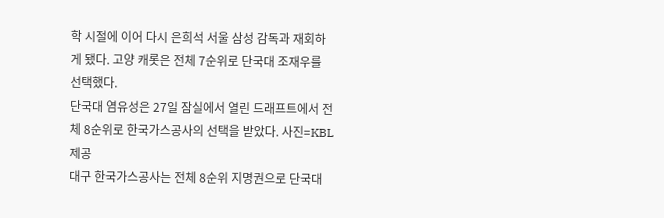학 시절에 이어 다시 은희석 서울 삼성 감독과 재회하게 됐다. 고양 캐롯은 전체 7순위로 단국대 조재우를 선택했다.
단국대 염유성은 27일 잠실에서 열린 드래프트에서 전체 8순위로 한국가스공사의 선택을 받았다. 사진=KBL 제공
대구 한국가스공사는 전체 8순위 지명권으로 단국대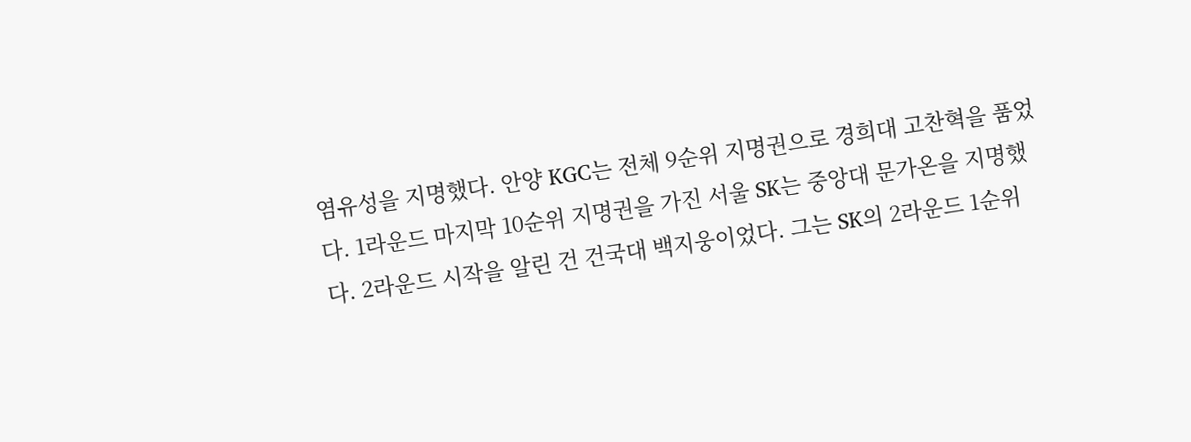염유성을 지명했다. 안양 KGC는 전체 9순위 지명권으로 경희대 고찬혁을 품었다. 1라운드 마지막 10순위 지명권을 가진 서울 SK는 중앙대 문가온을 지명했다. 2라운드 시작을 알린 건 건국대 백지웅이었다. 그는 SK의 2라운드 1순위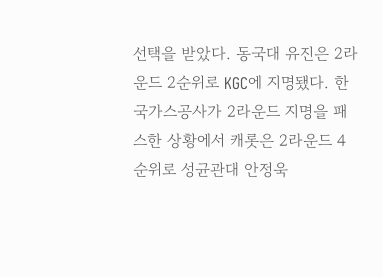선택을 받았다. 동국대 유진은 2라운드 2순위로 KGC에 지명됐다. 한국가스공사가 2라운드 지명을 패스한 상황에서 캐롯은 2라운드 4순위로 성균관대 안정욱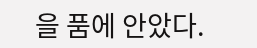을 품에 안았다.